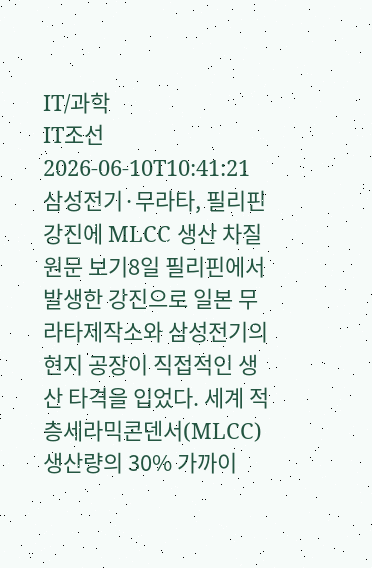IT/과학
IT조선
2026-06-10T10:41:21
삼성전기·무라타, 필리핀 강진에 MLCC 생산 차질
원문 보기8일 필리핀에서 발생한 강진으로 일본 무라타제작소와 삼성전기의 현지 공장이 직접적인 생산 타격을 입었다. 세계 적층세라믹콘덴서(MLCC) 생산량의 30% 가까이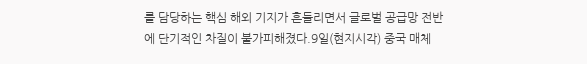를 담당하는 핵심 해외 기지가 흔들리면서 글로벌 공급망 전반에 단기적인 차질이 불가피해졌다.9일(현지시각) 중국 매체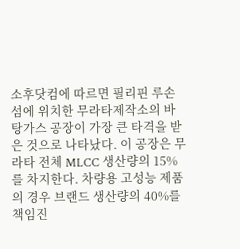소후닷컴에 따르면 필리핀 루손섬에 위치한 무라타제작소의 바탕가스 공장이 가장 큰 타격을 받은 것으로 나타났다. 이 공장은 무라타 전체 MLCC 생산량의 15%를 차지한다. 차량용 고성능 제품의 경우 브랜드 생산량의 40%를 책임진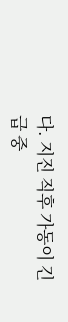다. 지진 직후 가동이 긴급 중